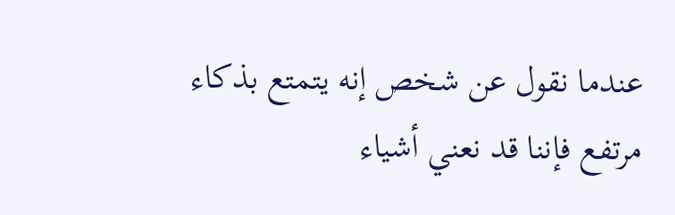عندما نقول عن شخص إنه يتمتع بذكاء مرتفع فإننا قد نعني أشياء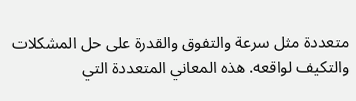متعددة مثل سرعة والتفوق والقدرة على حل المشكلات والتكيف لواقعه. هذه المعاني المتعددة التي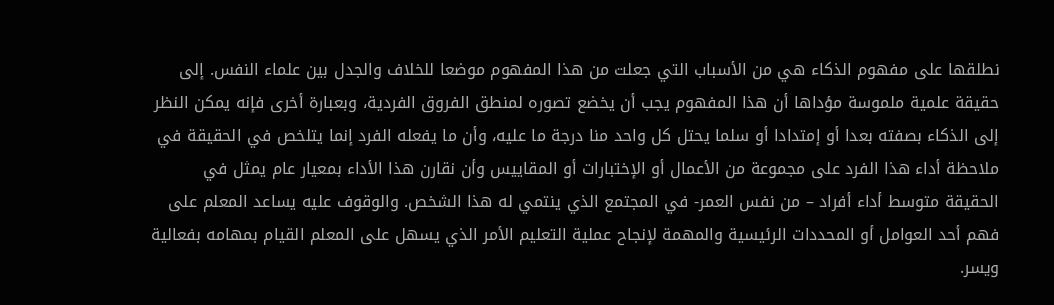نطلقها على مفهوم الذكاء هي من الأسباب التي جعلت من هذا المفهوم موضعا للخلاف والجدل بين علماء النفس. إلى حقيقة علمية ملموسة مؤداها أن هذا المفهوم يجب أن يخضع تصوره لمنطق الفروق الفردية، وبعبارة أخرى فإنه يمكن النظر إلى الذكاء بصفته بعدا أو إمتدادا أو سلما يحتل كل واحد منا درجة ما عليه، وأن ما يفعله الفرد إنما يتلخص في الحقيقة في ملاحظة أداء هذا الفرد على مجموعة من الأعمال أو الإختبارات أو المقاييس وأن نقارن هذا الأداء بمعيار عام يمثل في الحقيقة متوسط أداء أفراد – من نفس العمر- في المجتمع الذي ينتمي له هذا الشخص. والوقوف عليه يساعد المعلم على فهم أحد العوامل أو المحددات الرئيسية والمهمة لإنجاح عملية التعليم الأمر الذي يسهل على المعلم القيام بمهامه بفعالية ويسر.